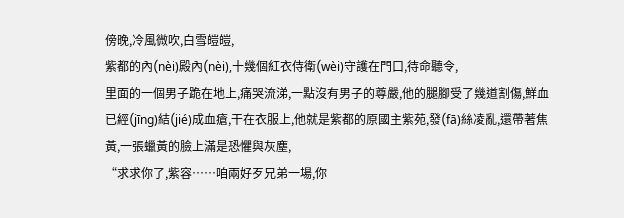傍晚,冷風微吹,白雪皚皚,
紫都的內(nèi)殿內(nèi),十幾個紅衣侍衛(wèi)守護在門口,待命聽令,
里面的一個男子跪在地上,痛哭流涕,一點沒有男子的尊嚴,他的腿腳受了幾道割傷,鮮血已經(jīng)結(jié)成血瘡,干在衣服上,他就是紫都的原國主紫苑,發(fā)絲凌亂,還帶著焦黃,一張蠟黃的臉上滿是恐懼與灰塵,
“求求你了,紫容……咱兩好歹兄弟一場,你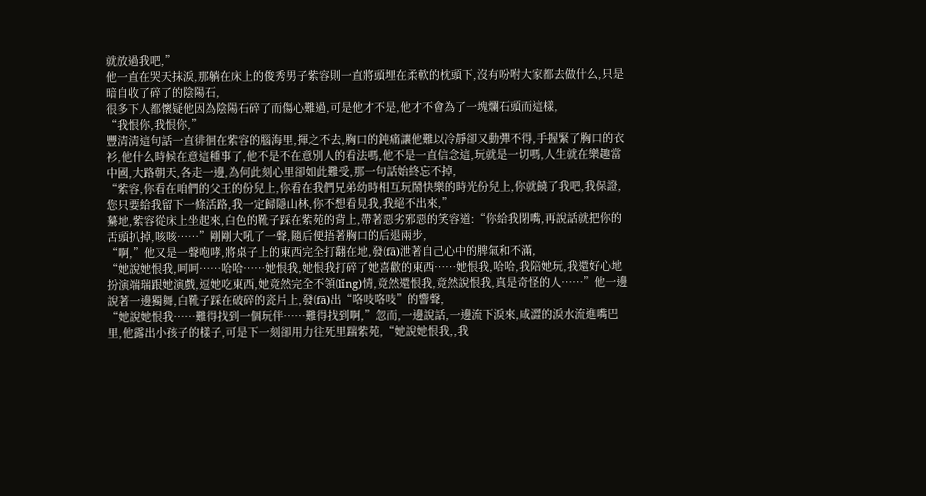就放過我吧,”
他一直在哭天抹淚,那躺在床上的俊秀男子紫容則一直將頭埋在柔軟的枕頭下,沒有吩咐大家都去做什么,只是暗自收了碎了的陰陽石,
很多下人都懷疑他因為陰陽石碎了而傷心難過,可是他才不是,他才不會為了一塊爛石頭而這樣,
“我恨你,我恨你,”
豐清清這句話一直徘徊在紫容的腦海里,揮之不去,胸口的鈍痛讓他難以冷靜卻又動彈不得,手握緊了胸口的衣衫,他什么時候在意這種事了,他不是不在意別人的看法嗎,他不是一直信念這,玩就是一切嗎,人生就在樂趣當中國,大路朝天,各走一邊,為何此刻心里卻如此難受,那一句話始終忘不掉,
“紫容,你看在咱們的父王的份兒上,你看在我們兄弟幼時相互玩鬧快樂的時光份兒上,你就饒了我吧,我保證,您只要給我留下一條活路,我一定歸隱山林,你不想看見我,我絕不出來,”
驀地,紫容從床上坐起來,白色的靴子踩在紫苑的背上,帶著惡劣邪惡的笑容道:“你給我閉嘴,再說話就把你的舌頭扒掉,咳咳……”剛剛大吼了一聲,隨后便捂著胸口的后退兩步,
“啊,”他又是一聲咆哮,將桌子上的東西完全打翻在地,發(fā)泄著自己心中的脾氣和不滿,
“她說她恨我,呵呵……哈哈……她恨我,她恨我打碎了她喜歡的東西……她恨我,哈哈,我陪她玩,我還好心地扮演端瑞跟她演戲,逗她吃東西,她竟然完全不領(lǐng)情,竟然還恨我,竟然說恨我,真是奇怪的人……”他一邊說著一邊獨舞,白靴子踩在破碎的瓷片上,發(fā)出“咯吱咯吱”的響聲,
“她說她恨我……難得找到一個玩伴……難得找到啊,”忽而,一邊說話,一邊流下淚來,咸澀的淚水流進嘴巴里,他露出小孩子的樣子,可是下一刻卻用力往死里踹紫苑,“她說她恨我,,我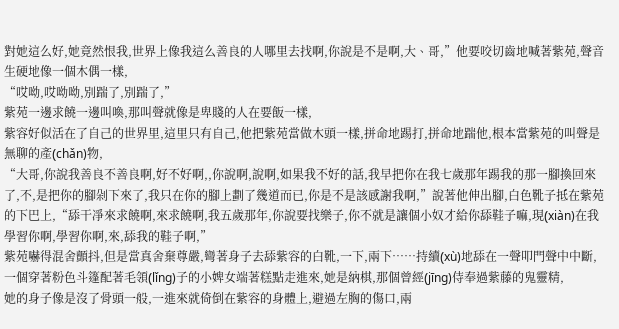對她這么好,她竟然恨我,世界上像我這么善良的人哪里去找啊,你說是不是啊,大、哥,”他要咬切齒地喊著紫苑,聲音生硬地像一個木偶一樣,
“哎呦,哎呦呦,別踹了,別踹了,”
紫苑一邊求饒一邊叫喚,那叫聲就像是卑賤的人在要飯一樣,
紫容好似活在了自己的世界里,這里只有自己,他把紫苑當做木頭一樣,拼命地踢打,拼命地踹他,根本當紫苑的叫聲是無聊的產(chǎn)物,
“大哥,你說我善良不善良啊,好不好啊,,你說啊,說啊,如果我不好的話,我早把你在我七歲那年踢我的那一腳換回來了,不,是把你的腳剁下來了,我只在你的腳上劃了幾道而已,你是不是該感謝我啊,”說著他伸出腳,白色靴子抵在紫苑的下巴上,“舔干凈來求饒啊,來求饒啊,我五歲那年,你說要找樂子,你不就是讓個小奴才給你舔鞋子嘛,現(xiàn)在我學習你啊,學習你啊,來,舔我的鞋子啊,”
紫苑嚇得混舍顫抖,但是當真舍棄尊嚴,彎著身子去舔紫容的白靴,一下,兩下……持續(xù)地舔在一聲叩門聲中中斷,一個穿著粉色斗篷配著毛領(lǐng)子的小婢女端著糕點走進來,她是納棋,那個曾經(jīng)侍奉過紫藤的鬼靈精,
她的身子像是沒了骨頭一般,一進來就倚倒在紫容的身體上,避過左胸的傷口,兩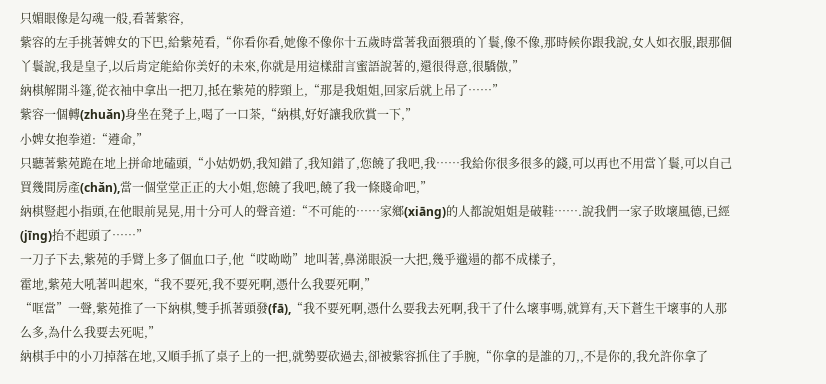只媚眼像是勾魂一般,看著紫容,
紫容的左手挑著婢女的下巴,給紫苑看,“你看你看,她像不像你十五歲時當著我面猥瑣的丫鬟,像不像,那時候你跟我說,女人如衣服,跟那個丫鬟說,我是皇子,以后肯定能給你美好的未來,你就是用這樣甜言蜜語說著的,還很得意,很驕傲,”
納棋解開斗篷,從衣袖中拿出一把刀,抵在紫苑的脖頸上,“那是我姐姐,回家后就上吊了……”
紫容一個轉(zhuǎn)身坐在凳子上,喝了一口茶,“納棋,好好讓我欣賞一下,”
小婢女抱拳道:“遵命,”
只聽著紫苑跪在地上拼命地磕頭,“小姑奶奶,我知錯了,我知錯了,您饒了我吧,我……我給你很多很多的錢,可以再也不用當丫鬟,可以自己買幾間房產(chǎn),當一個堂堂正正的大小姐,您饒了我吧,饒了我一條賤命吧,”
納棋豎起小指頭,在他眼前晃晃,用十分可人的聲音道:“不可能的……家鄉(xiāng)的人都說姐姐是破鞋…….說我們一家子敗壞風德,已經(jīng)抬不起頭了……”
一刀子下去,紫苑的手臂上多了個血口子,他“哎呦呦”地叫著,鼻涕眼淚一大把,幾乎邋遢的都不成樣子,
霍地,紫苑大吼著叫起來,“我不要死,我不要死啊,憑什么我要死啊,”
“哐當”一聲,紫苑推了一下納棋,雙手抓著頭發(fā),“我不要死啊,憑什么要我去死啊,我干了什么壞事嗎,就算有,天下蒼生干壞事的人那么多,為什么我要去死呢,”
納棋手中的小刀掉落在地,又順手抓了桌子上的一把,就勢要砍過去,卻被紫容抓住了手腕,“你拿的是誰的刀,,不是你的,我允許你拿了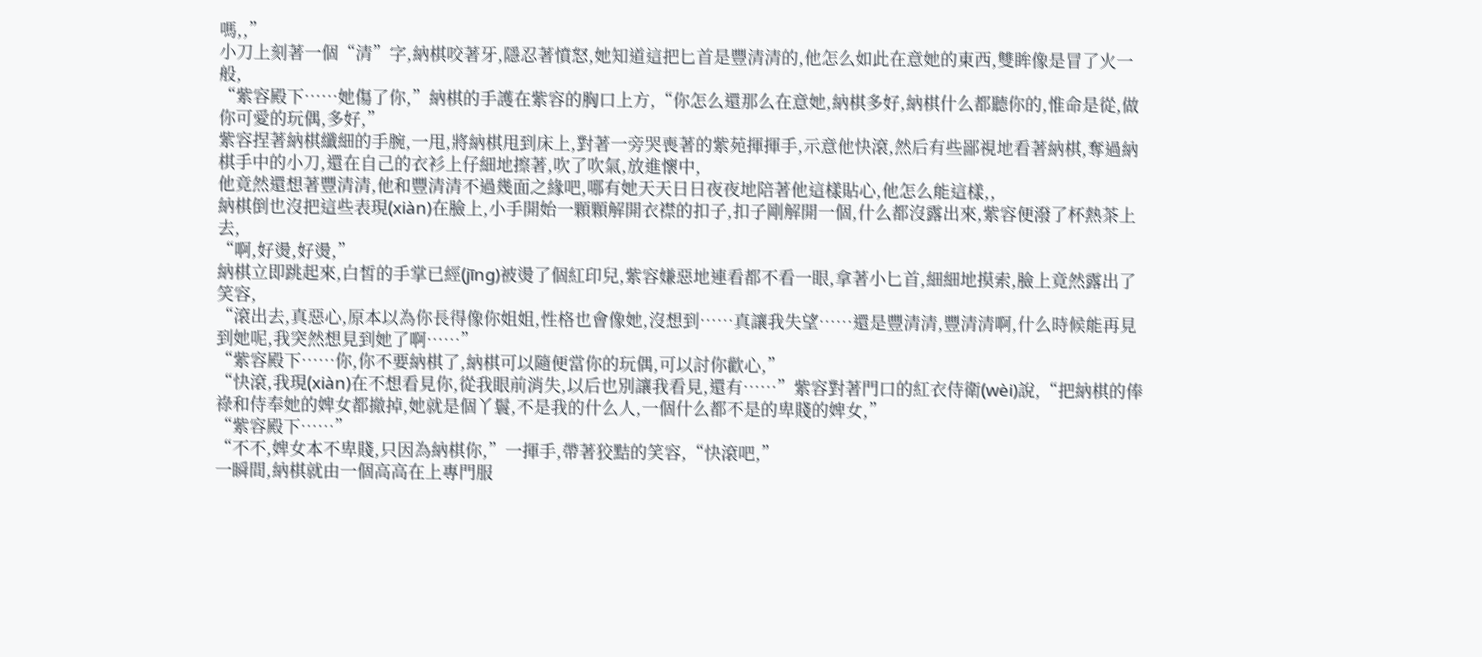嗎,,”
小刀上刻著一個“清”字,納棋咬著牙,隱忍著憤怒,她知道這把匕首是豐清清的,他怎么如此在意她的東西,雙眸像是冒了火一般,
“紫容殿下……她傷了你,”納棋的手護在紫容的胸口上方,“你怎么還那么在意她,納棋多好,納棋什么都聽你的,惟命是從,做你可愛的玩偶,多好,”
紫容捏著納棋纖細的手腕,一甩,將納棋甩到床上,對著一旁哭喪著的紫苑揮揮手,示意他快滾,然后有些鄙視地看著納棋,奪過納棋手中的小刀,還在自己的衣衫上仔細地擦著,吹了吹氣,放進懷中,
他竟然還想著豐清清,他和豐清清不過幾面之緣吧,哪有她天天日日夜夜地陪著他這樣貼心,他怎么能這樣,,
納棋倒也沒把這些表現(xiàn)在臉上,小手開始一顆顆解開衣襟的扣子,扣子剛解開一個,什么都沒露出來,紫容便潑了杯熱茶上去,
“啊,好燙,好燙,”
納棋立即跳起來,白皙的手掌已經(jīng)被燙了個紅印兒,紫容嫌惡地連看都不看一眼,拿著小匕首,細細地摸索,臉上竟然露出了笑容,
“滾出去,真惡心,原本以為你長得像你姐姐,性格也會像她,沒想到……真讓我失望……還是豐清清,豐清清啊,什么時候能再見到她呢,我突然想見到她了啊……”
“紫容殿下……你,你不要納棋了,納棋可以隨便當你的玩偶,可以討你歡心,”
“快滾,我現(xiàn)在不想看見你,從我眼前消失,以后也別讓我看見,還有……”紫容對著門口的紅衣侍衛(wèi)說,“把納棋的俸祿和侍奉她的婢女都撤掉,她就是個丫鬟,不是我的什么人,一個什么都不是的卑賤的婢女,”
“紫容殿下……”
“不不,婢女本不卑賤,只因為納棋你,”一揮手,帶著狡黠的笑容,“快滾吧,”
一瞬間,納棋就由一個高高在上專門服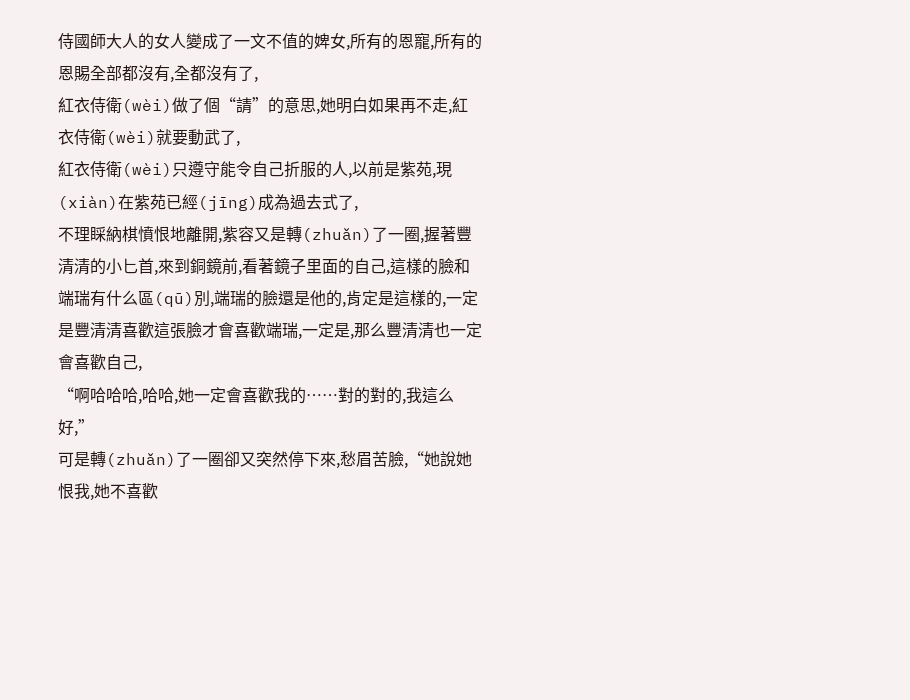侍國師大人的女人變成了一文不值的婢女,所有的恩寵,所有的恩賜全部都沒有,全都沒有了,
紅衣侍衛(wèi)做了個“請”的意思,她明白如果再不走,紅衣侍衛(wèi)就要動武了,
紅衣侍衛(wèi)只遵守能令自己折服的人,以前是紫苑,現(xiàn)在紫苑已經(jīng)成為過去式了,
不理睬納棋憤恨地離開,紫容又是轉(zhuǎn)了一圈,握著豐清清的小匕首,來到銅鏡前,看著鏡子里面的自己,這樣的臉和端瑞有什么區(qū)別,端瑞的臉還是他的,肯定是這樣的,一定是豐清清喜歡這張臉才會喜歡端瑞,一定是,那么豐清清也一定會喜歡自己,
“啊哈哈哈,哈哈,她一定會喜歡我的……對的對的,我這么好,”
可是轉(zhuǎn)了一圈卻又突然停下來,愁眉苦臉,“她說她恨我,她不喜歡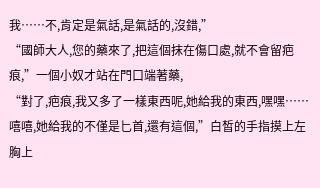我……不,肯定是氣話,是氣話的,沒錯,”
“國師大人,您的藥來了,把這個抹在傷口處,就不會留疤痕,”一個小奴才站在門口端著藥,
“對了,疤痕,我又多了一樣東西呢,她給我的東西,嘿嘿……嘻嘻,她給我的不僅是匕首,還有這個,”白皙的手指摸上左胸上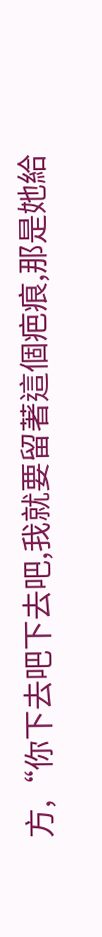方,“你下去吧下去吧,我就要留著這個疤痕,那是她給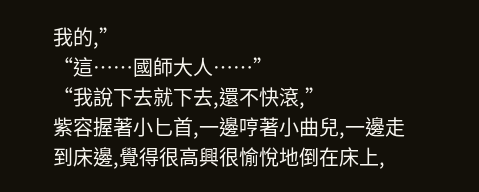我的,”
“這……國師大人……”
“我說下去就下去,還不快滾,”
紫容握著小匕首,一邊哼著小曲兒,一邊走到床邊,覺得很高興很愉悅地倒在床上,